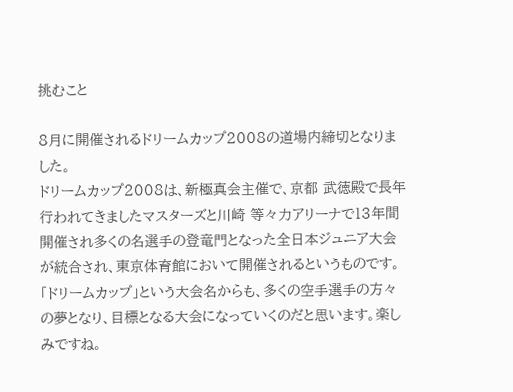挑むこと

8月に開催されるドリームカップ2008の道場内締切となりました。
ドリームカップ2008は、新極真会主催で、京都 武徳殿で長年行われてきましたマスターズと川崎 等々力アリーナで13年間開催され多くの名選手の登竜門となった全日本ジュニア大会が統合され、東京体育館において開催されるというものです。「ドリームカップ」という大会名からも、多くの空手選手の方々の夢となり、目標となる大会になっていくのだと思います。楽しみですね。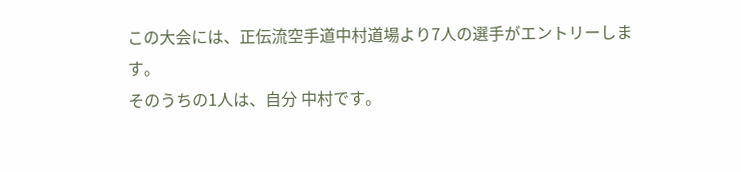この大会には、正伝流空手道中村道場より7人の選手がエントリーします。
そのうちの1人は、自分 中村です。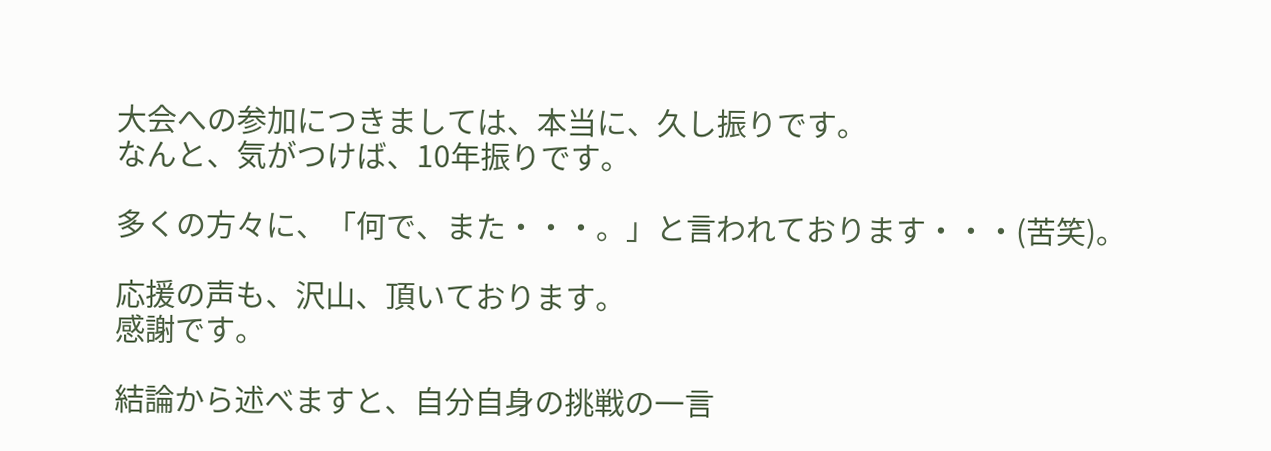大会への参加につきましては、本当に、久し振りです。
なんと、気がつけば、10年振りです。

多くの方々に、「何で、また・・・。」と言われております・・・(苦笑)。

応援の声も、沢山、頂いております。
感謝です。

結論から述べますと、自分自身の挑戦の一言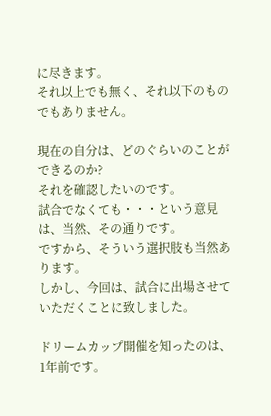に尽きます。
それ以上でも無く、それ以下のものでもありません。

現在の自分は、どのぐらいのことができるのか?
それを確認したいのです。
試合でなくても・・・という意見は、当然、その通りです。
ですから、そういう選択肢も当然あります。
しかし、今回は、試合に出場させていただくことに致しました。

ドリームカップ開催を知ったのは、1年前です。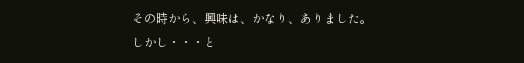その時から、興味は、かなり、ありました。
しかし・・・と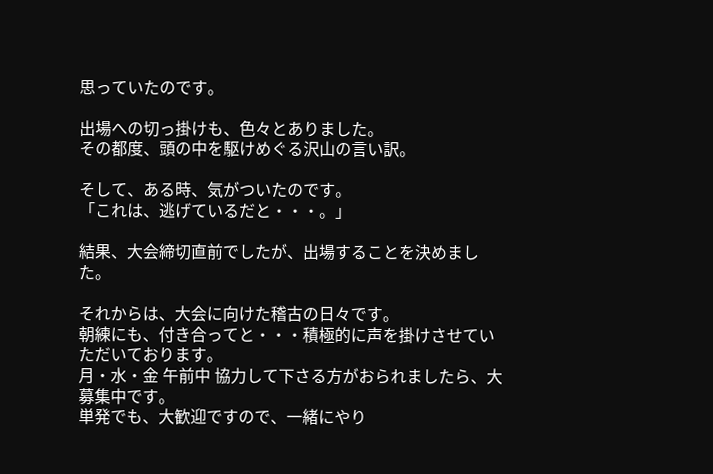思っていたのです。

出場への切っ掛けも、色々とありました。
その都度、頭の中を駆けめぐる沢山の言い訳。

そして、ある時、気がついたのです。
「これは、逃げているだと・・・。」

結果、大会締切直前でしたが、出場することを決めました。

それからは、大会に向けた稽古の日々です。
朝練にも、付き合ってと・・・積極的に声を掛けさせていただいております。
月・水・金 午前中 協力して下さる方がおられましたら、大募集中です。
単発でも、大歓迎ですので、一緒にやり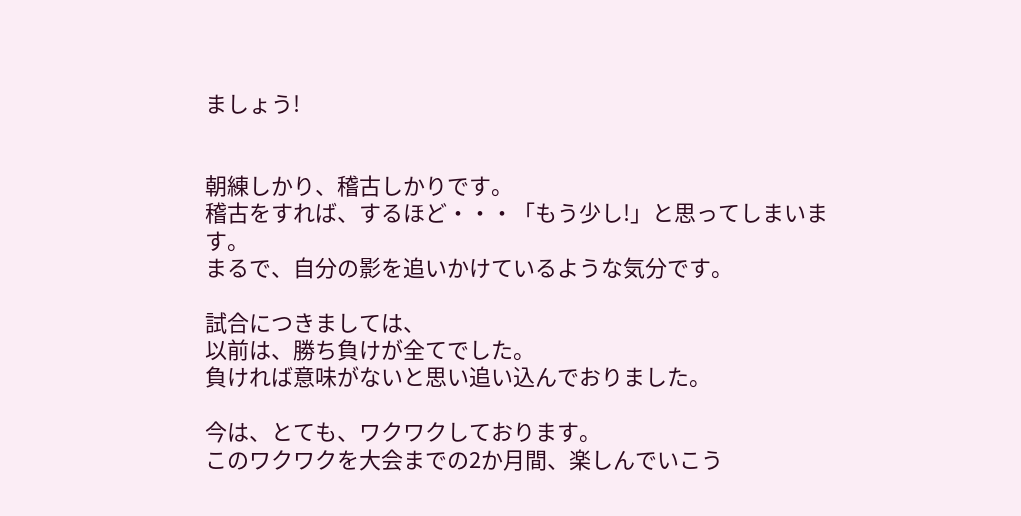ましょう!


朝練しかり、稽古しかりです。
稽古をすれば、するほど・・・「もう少し!」と思ってしまいます。
まるで、自分の影を追いかけているような気分です。

試合につきましては、
以前は、勝ち負けが全てでした。
負ければ意味がないと思い追い込んでおりました。

今は、とても、ワクワクしております。
このワクワクを大会までの2か月間、楽しんでいこう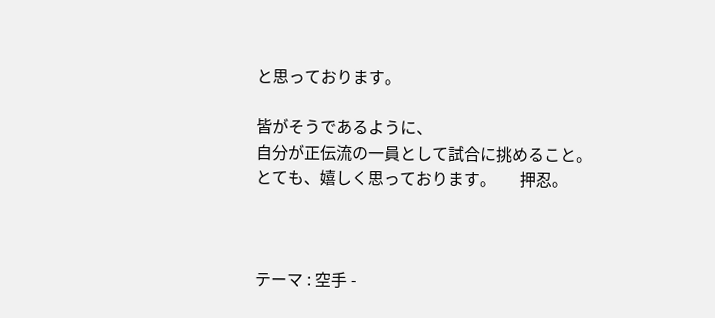と思っております。

皆がそうであるように、
自分が正伝流の一員として試合に挑めること。
とても、嬉しく思っております。      押忍。



テーマ : 空手 -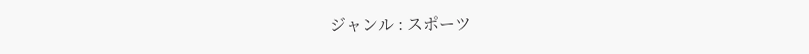ジャンル : スポーツ